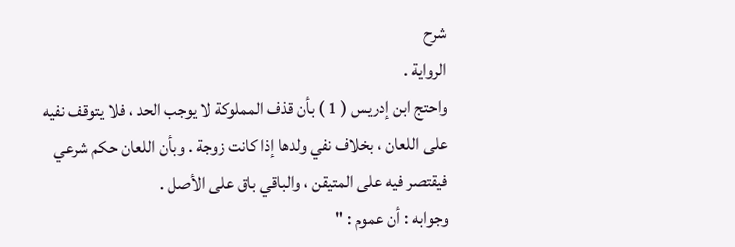شرح
الرواية .
واحتج ابن إدريس ( 1 ) بأن قذف المملوكة لا يوجب الحد ، فلا يتوقف نفيه
على اللعان ، بخلاف نفي ولدها إذا كانت زوجة . وبأن اللعان حكم شرعي
فيقتصر فيه على المتيقن ، والباقي باق على الأصل .
وجوابه : أن عموم : "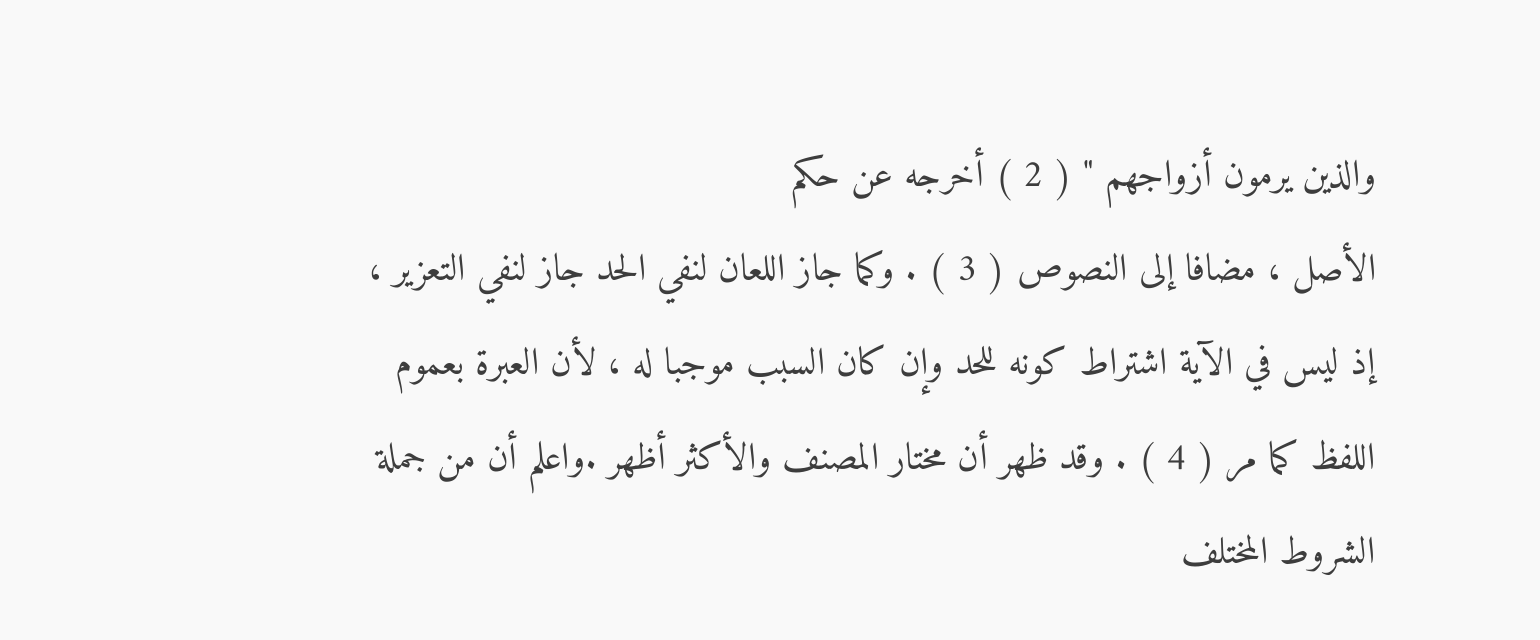والذين يرمون أزواجهم " ( 2 ) أخرجه عن حكم
الأصل ، مضافا إلى النصوص ( 3 ) . وكما جاز اللعان لنفي الحد جاز لنفي التعزير ،
إذ ليس في الآية اشتراط كونه للحد وإن كان السبب موجبا له ، لأن العبرة بعموم
اللفظ كما مر ( 4 ) . وقد ظهر أن مختار المصنف والأكثر أظهر .واعلم أن من جملة الشروط المختلف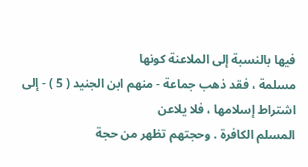فيها بالنسبة إلى الملاعنة كونها
مسلمة ، فقد ذهب جماعة - منهم ابن الجنيد ( 5 ) - إلى اشتراط إسلامها ، فلا يلاعن
المسلم الكافرة . وحجتهم تظهر من حجة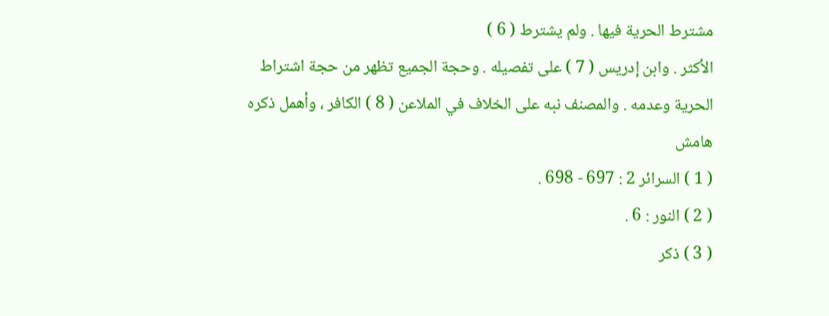مشترط الحرية فيها . ولم يشترط ( 6 )
الأكثر . وابن إدريس ( 7 ) على تفصيله . وحجة الجميع تظهر من حجة اشتراط
الحرية وعدمه . والمصنف نبه على الخلاف في الملاعن ( 8 ) الكافر ، وأهمل ذكره
هامش
( 1 ) السرائر 2 : 697 - 698 .
( 2 ) النور : 6 .
( 3 ) ذكر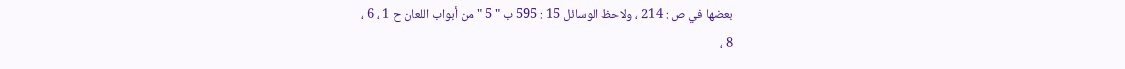بعضها في ص : 214 ، ولاحظ الوسائل 15 : 595 ب " 5 " من أبواب اللعان ح 1 ، 6 ،
8 ،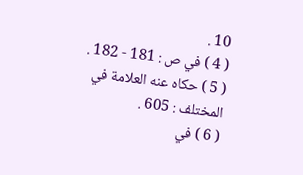10 .
( 4 ) في ص : 181 - 182 .
( 5 ) حكاه عنه العلامة في المختلف : 605 .
( 6 ) في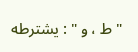" ط ، و " : يشترطه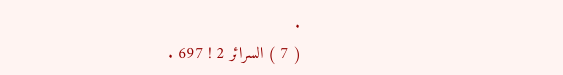.
( 7 ) السرائر 2 ! 697 .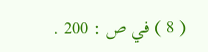( 8 ) في ص : 200 .